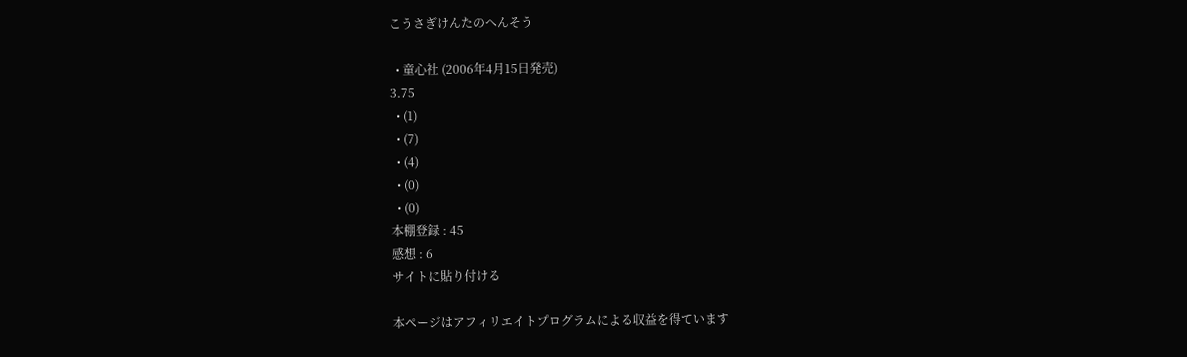こうさぎけんたのへんそう

  • 童心社 (2006年4月15日発売)
3.75
  • (1)
  • (7)
  • (4)
  • (0)
  • (0)
本棚登録 : 45
感想 : 6
サイトに貼り付ける

本ページはアフィリエイトプログラムによる収益を得ています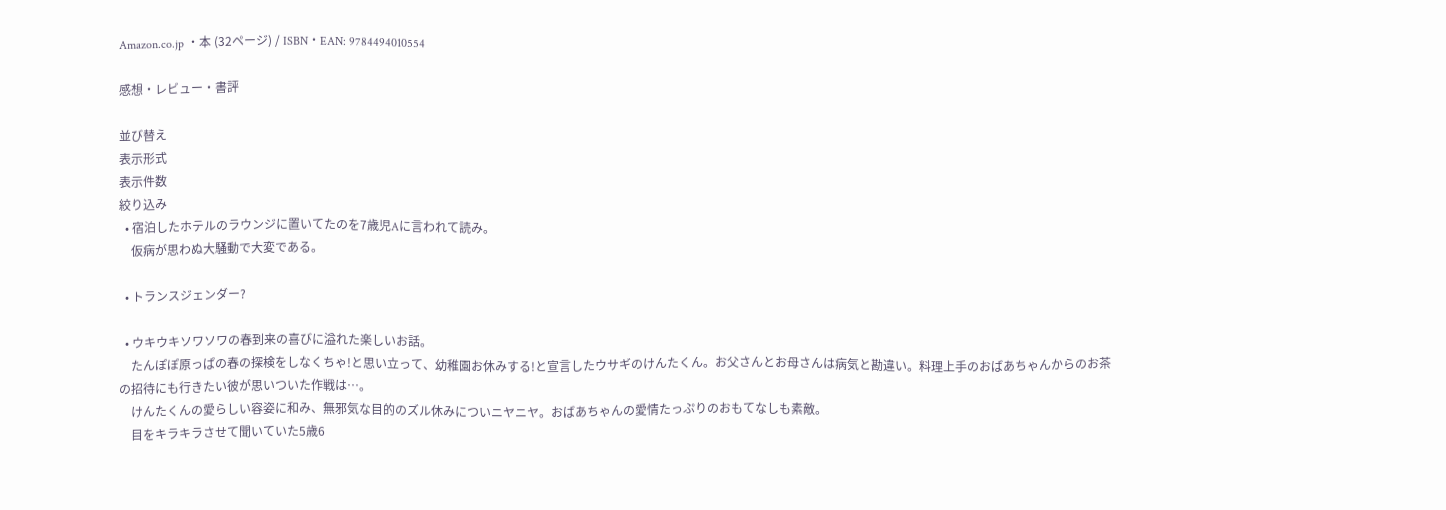Amazon.co.jp ・本 (32ページ) / ISBN・EAN: 9784494010554

感想・レビュー・書評

並び替え
表示形式
表示件数
絞り込み
  • 宿泊したホテルのラウンジに置いてたのを7歳児Aに言われて読み。
    仮病が思わぬ大騒動で大変である。

  • トランスジェンダー?

  • ウキウキソワソワの春到来の喜びに溢れた楽しいお話。
    たんぽぽ原っぱの春の探検をしなくちゃ!と思い立って、幼稚園お休みする!と宣言したウサギのけんたくん。お父さんとお母さんは病気と勘違い。料理上手のおばあちゃんからのお茶の招待にも行きたい彼が思いついた作戦は…。
    けんたくんの愛らしい容姿に和み、無邪気な目的のズル休みについニヤニヤ。おばあちゃんの愛情たっぷりのおもてなしも素敵。
    目をキラキラさせて聞いていた5歳6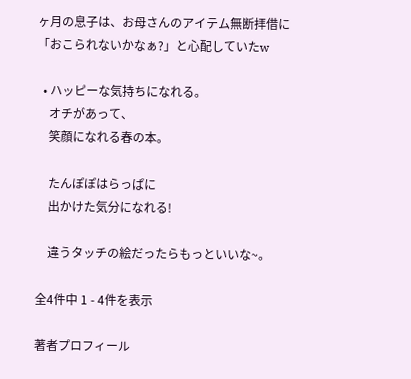ヶ月の息子は、お母さんのアイテム無断拝借に「おこられないかなぁ?」と心配していたw

  • ハッピーな気持ちになれる。
    オチがあって、
    笑顔になれる春の本。

    たんぽぽはらっぱに
    出かけた気分になれる!

    違うタッチの絵だったらもっといいな~。

全4件中 1 - 4件を表示

著者プロフィール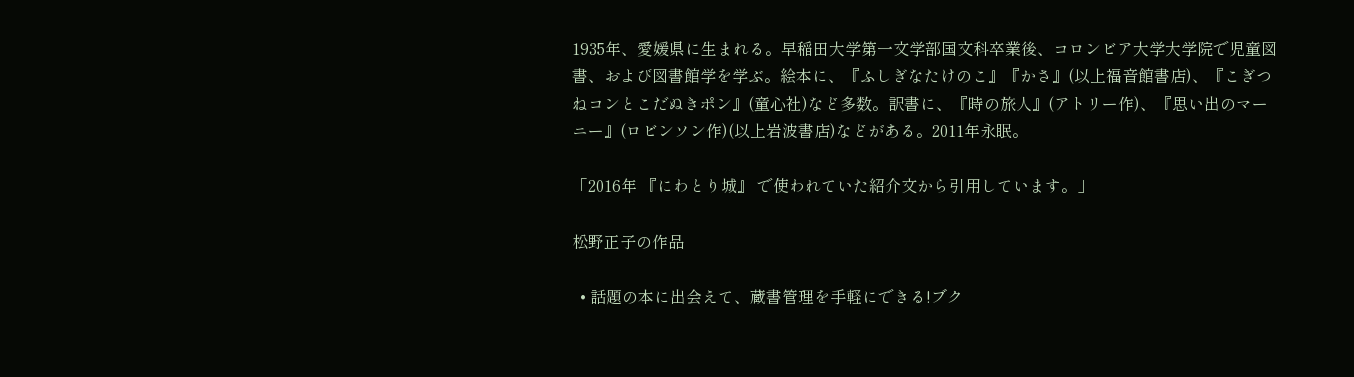1935年、愛媛県に生まれる。早稲田大学第一文学部国文科卒業後、コロンビア大学大学院で児童図書、および図書館学を学ぶ。絵本に、『ふしぎなたけのこ』『かさ』(以上福音館書店)、『こぎつねコンとこだぬきポン』(童心社)など多数。訳書に、『時の旅人』(アトリー作)、『思い出のマーニー』(ロビンソン作)(以上岩波書店)などがある。2011年永眠。

「2016年 『にわとり城』 で使われていた紹介文から引用しています。」

松野正子の作品

  • 話題の本に出会えて、蔵書管理を手軽にできる!ブク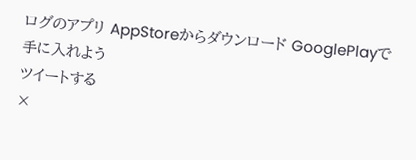ログのアプリ AppStoreからダウンロード GooglePlayで手に入れよう
ツイートする
×